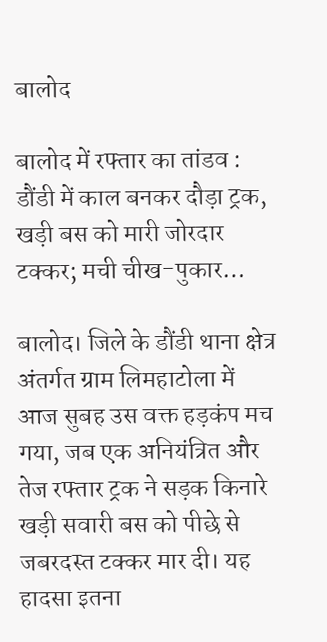बालोद

बालोद में रफ्तार का तांडव : डौंडी में काल बनकर दौड़ा ट्रक, खड़ी बस को मारी जोरदार टक्कर; मची चीख-पुकार…

बालोद। जिले के डौंडी थाना क्षेत्र अंतर्गत ग्राम लिमहाटोला में आज सुबह उस वक्त हड़कंप मच गया, जब एक अनियंत्रित और तेज रफ्तार ट्रक ने सड़क किनारे खड़ी सवारी बस को पीछे से जबरदस्त टक्कर मार दी। यह हादसा इतना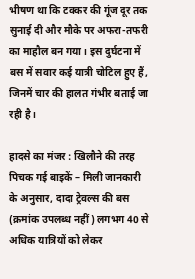भीषण था कि टक्कर की गूंज दूर तक सुनाई दी और मौके पर अफरा-तफरी का माहौल बन गया। इस दुर्घटना में बस में सवार कई यात्री चोटिल हुए हैं, जिनमें चार की हालत गंभीर बताई जा रही है।

हादसे का मंजर : खिलौने की तरह पिचक गई बाइकें – मिली जानकारी के अनुसार, दादा ट्रेवल्स की बस (क्रमांक उपलब्ध नहीं) लगभग 40 से अधिक यात्रियों को लेकर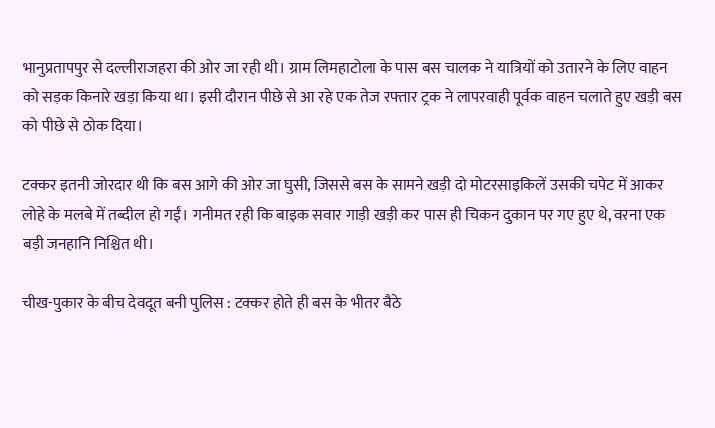भानुप्रतापपुर से दल्लीराजहरा की ओर जा रही थी। ग्राम लिमहाटोला के पास बस चालक ने यात्रियों को उतारने के लिए वाहन को सड़क किनारे खड़ा किया था। इसी दौरान पीछे से आ रहे एक तेज रफ्तार ट्रक ने लापरवाही पूर्वक वाहन चलाते हुए खड़ी बस को पीछे से ठोक दिया।

टक्कर इतनी जोरदार थी कि बस आगे की ओर जा घुसी, जिससे बस के सामने खड़ी दो मोटरसाइकिलें उसकी चपेट में आकर लोहे के मलबे में तब्दील हो गईं। गनीमत रही कि बाइक सवार गाड़ी खड़ी कर पास ही चिकन दुकान पर गए हुए थे, वरना एक बड़ी जनहानि निश्चित थी।

चीख-पुकार के बीच देवदूत बनी पुलिस : टक्कर होते ही बस के भीतर बैठे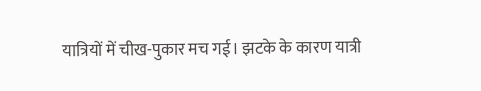यात्रियों में चीख-पुकार मच गई। झटके के कारण यात्री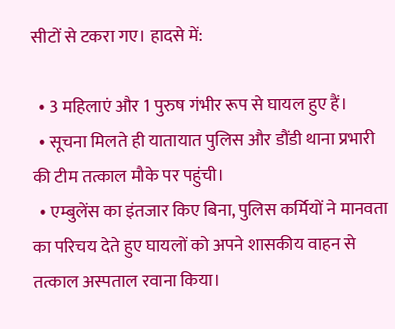सीटों से टकरा गए। हादसे में:

  • 3 महिलाएं और 1 पुरुष गंभीर रूप से घायल हुए हैं।
  • सूचना मिलते ही यातायात पुलिस और डौंडी थाना प्रभारी की टीम तत्काल मौके पर पहुंची।
  • एम्बुलेंस का इंतजार किए बिना, पुलिस कर्मियों ने मानवता का परिचय देते हुए घायलों को अपने शासकीय वाहन से तत्काल अस्पताल रवाना किया।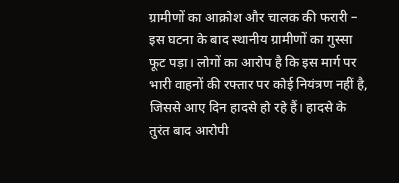ग्रामीणों का आक्रोश और चालक की फरारी – इस घटना के बाद स्थानीय ग्रामीणों का गुस्सा फूट पड़ा। लोगों का आरोप है कि इस मार्ग पर भारी वाहनों की रफ्तार पर कोई नियंत्रण नहीं है, जिससे आए दिन हादसे हो रहे हैं। हादसे के तुरंत बाद आरोपी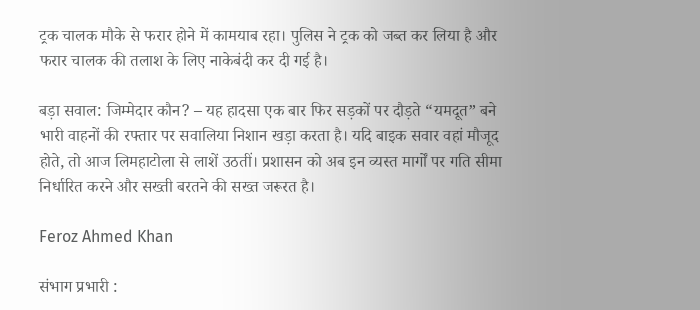ट्रक चालक मौके से फरार होने में कामयाब रहा। पुलिस ने ट्रक को जब्त कर लिया है और फरार चालक की तलाश के लिए नाकेबंदी कर दी गई है।

बड़ा सवाल: जिम्मेदार कौन? – यह हादसा एक बार फिर सड़कों पर दौड़ते “यमदूत” बने भारी वाहनों की रफ्तार पर सवालिया निशान खड़ा करता है। यदि बाइक सवार वहां मौजूद होते, तो आज लिमहाटोला से लाशें उठतीं। प्रशासन को अब इन व्यस्त मार्गों पर गति सीमा निर्धारित करने और सख्ती बरतने की सख्त जरूरत है।

Feroz Ahmed Khan

संभाग प्रभारी :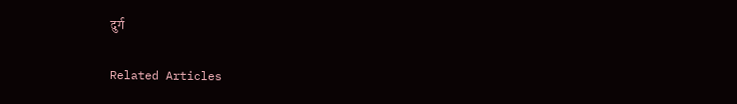दुर्ग

Related Articles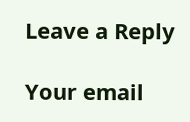Leave a Reply

Your email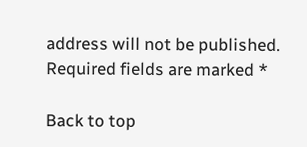address will not be published. Required fields are marked *

Back to top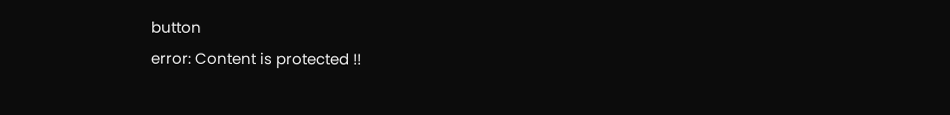button
error: Content is protected !!